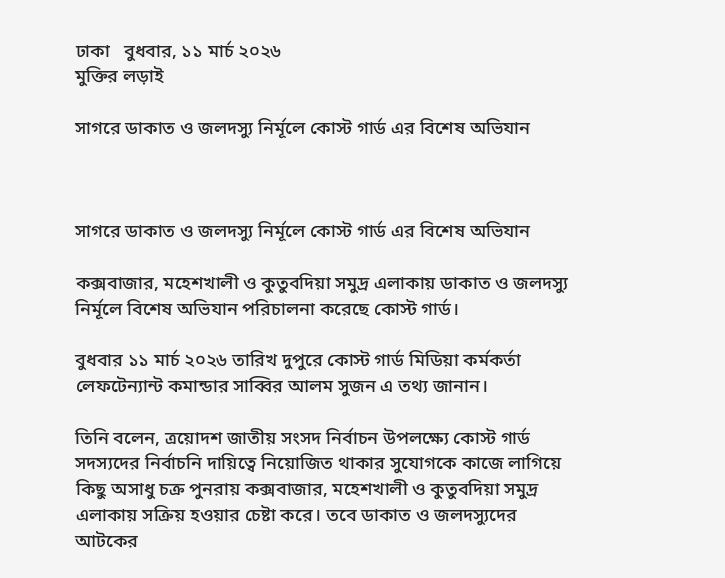ঢাকা   বুধবার, ১১ মার্চ ২০২৬
মুক্তির লড়াই

সাগরে ডাকাত ও জলদস্যু নির্মূলে কোস্ট গার্ড এর বিশেষ অভিযান



সাগরে ডাকাত ও জলদস্যু নির্মূলে কোস্ট গার্ড এর বিশেষ অভিযান

কক্সবাজার, মহেশখালী ও কুতুবদিয়া সমুদ্র এলাকায় ডাকাত ও জলদস্যু নির্মূলে বিশেষ অভিযান পরিচালনা করেছে কোস্ট গার্ড।

বুধবার ১১ মার্চ ২০২৬ তারিখ দুপুরে কোস্ট গার্ড মিডিয়া কর্মকর্তা লেফটেন্যান্ট কমান্ডার সাব্বির আলম সুজন এ তথ্য জানান।

তিনি বলেন, ত্রয়োদশ জাতীয় সংসদ নির্বাচন উপলক্ষ্যে কোস্ট গার্ড সদস্যদের নির্বাচনি দায়িত্বে নিয়োজিত থাকার সুযোগকে কাজে লাগিয়ে কিছু অসাধু চক্র পুনরায় কক্সবাজার, মহেশখালী ও কুতুবদিয়া সমুদ্র এলাকায় সক্রিয় হওয়ার চেষ্টা করে। তবে ডাকাত ও জলদস্যুদের আটকের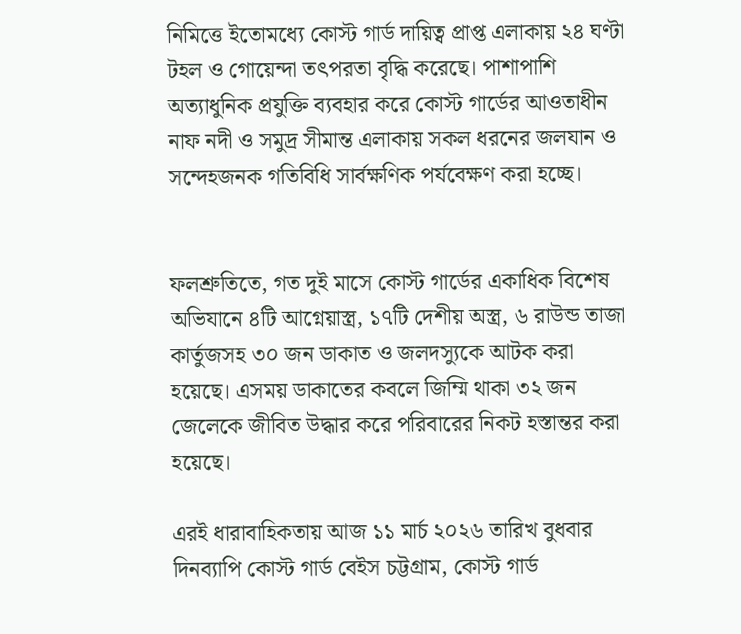নিমিত্তে ইতোমধ্যে কোস্ট গার্ড দায়িত্ব প্রাপ্ত এলাকায় ২৪ ঘণ্টা টহল ও গোয়েন্দা তৎপরতা বৃদ্ধি করেছে। পাশাপাশি অত্যাধুনিক প্রযুক্তি ব্যবহার করে কোস্ট গার্ডের আওতাধীন নাফ নদী ও সমুদ্র সীমান্ত এলাকায় সকল ধরনের জলযান ও সন্দেহজনক গতিবিধি সার্বক্ষণিক পর্যবেক্ষণ করা হচ্ছে।


ফলশ্রুতিতে, গত দুই মাসে কোস্ট গার্ডের একাধিক বিশেষ অভিযানে ৪টি আগ্নেয়াস্ত্র, ১৭টি দেশীয় অস্ত্র, ৬ রাউন্ড তাজা কার্তুজসহ ৩০ জন ডাকাত ও জলদস্যুকে আটক করা হয়েছে। এসময় ডাকাতের কবলে জিম্মি থাকা ৩২ জন জেলেকে জীবিত উদ্ধার করে পরিবারের নিকট হস্তান্তর করা হয়েছে।

এরই ধারাবাহিকতায় আজ ১১ মার্চ ২০২৬ তারিখ বুধবার দিনব্যাপি কোস্ট গার্ড বেইস চট্টগ্রাম, কোস্ট গার্ড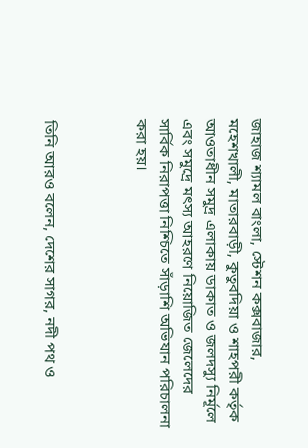জাহাজ শ্যামল বাংলা, স্টেশন কক্সবাজার, মহেশখালী, মাতারবাড়ী, কুতুবদিয়া ও শাহপরী কর্তৃক আওতাধীন সমুদ্র এলাকায় ডাকাত ও জলদস্যু নির্মূলে এবং সমুদ্রে মৎস্য আহরণে নিয়োজিত জেলেদের সার্বিক নিরাপত্তা নিশ্চিতে সাঁড়াশি অভিযান পরিচালনা করা হয়।



তিনি আরও বলেন, দেশের সাগর, নদী পথ ও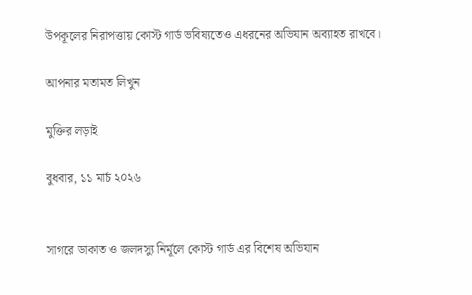উপকূলের নিরাপত্তায় কোস্ট গার্ড ভবিষ্যতেও এধরনের অভিযান অব্যাহত রাখবে।

আপনার মতামত লিখুন

মুক্তির লড়াই

বুধবার, ১১ মার্চ ২০২৬


সাগরে ডাকাত ও জলদস্যু নির্মূলে কোস্ট গার্ড এর বিশেষ অভিযান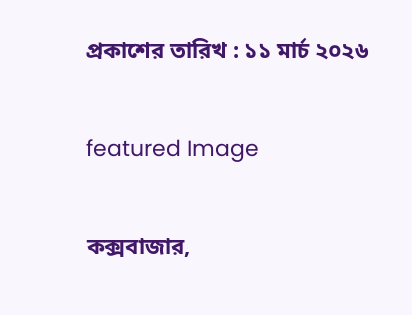প্রকাশের তারিখ : ১১ মার্চ ২০২৬

featured Image

কক্সবাজার,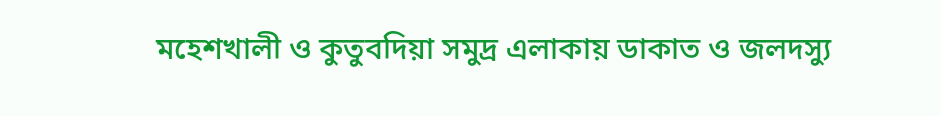মহেশখালী ও কুতুবদিয়া সমুদ্র এলাকায় ডাকাত ও জলদস্যু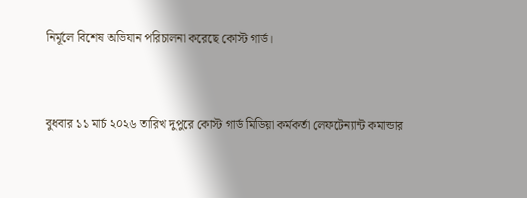নির্মূলে বিশেষ অভিযান পরিচালনা করেছে কোস্ট গার্ড।


বুধবার ১১ মার্চ ২০২৬ তারিখ দুপুরে কোস্ট গার্ড মিডিয়া কর্মকর্তা লেফটেন্যান্ট কমান্ডার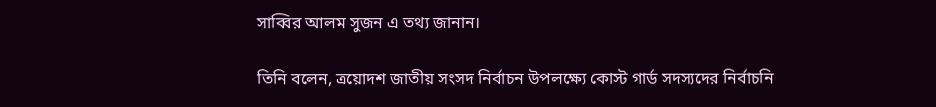সাব্বির আলম সুজন এ তথ্য জানান।

তিনি বলেন, ত্রয়োদশ জাতীয় সংসদ নির্বাচন উপলক্ষ্যে কোস্ট গার্ড সদস্যদের নির্বাচনি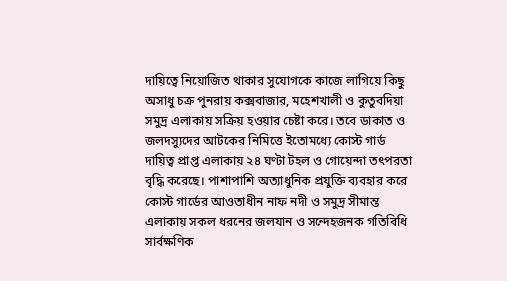দায়িত্বে নিয়োজিত থাকার সুযোগকে কাজে লাগিয়ে কিছু অসাধু চক্র পুনরায় কক্সবাজার, মহেশখালী ও কুতুবদিয়া সমুদ্র এলাকায় সক্রিয় হওয়ার চেষ্টা করে। তবে ডাকাত ও জলদস্যুদের আটকের নিমিত্তে ইতোমধ্যে কোস্ট গার্ড দায়িত্ব প্রাপ্ত এলাকায় ২৪ ঘণ্টা টহল ও গোয়েন্দা তৎপরতা বৃদ্ধি করেছে। পাশাপাশি অত্যাধুনিক প্রযুক্তি ব্যবহার করে কোস্ট গার্ডের আওতাধীন নাফ নদী ও সমুদ্র সীমান্ত এলাকায় সকল ধরনের জলযান ও সন্দেহজনক গতিবিধি সার্বক্ষণিক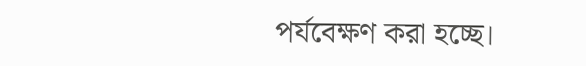পর্যবেক্ষণ করা হচ্ছে।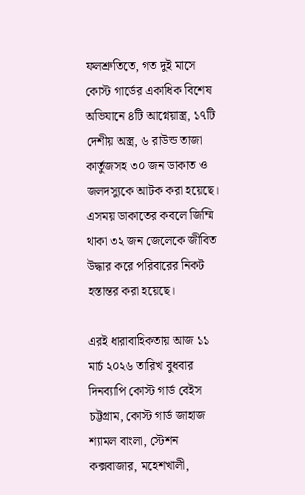ফলশ্রুতিতে, গত দুই মাসে কোস্ট গার্ডের একাধিক বিশেষ অভিযানে ৪টি আগ্নেয়াস্ত্র, ১৭টি দেশীয় অস্ত্র, ৬ রাউন্ড তাজা কার্তুজসহ ৩০ জন ডাকাত ও জলদস্যুকে আটক করা হয়েছে। এসময় ডাকাতের কবলে জিম্মি থাকা ৩২ জন জেলেকে জীবিত উদ্ধার করে পরিবারের নিকট হস্তান্তর করা হয়েছে।

এরই ধারাবাহিকতায় আজ ১১ মার্চ ২০২৬ তারিখ বুধবার দিনব্যাপি কোস্ট গার্ড বেইস চট্টগ্রাম, কোস্ট গার্ড জাহাজ শ্যামল বাংলা, স্টেশন কক্সবাজার, মহেশখালী,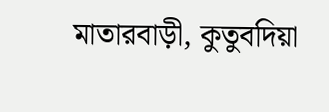মাতারবাড়ী, কুতুবদিয়া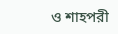ও শাহপরী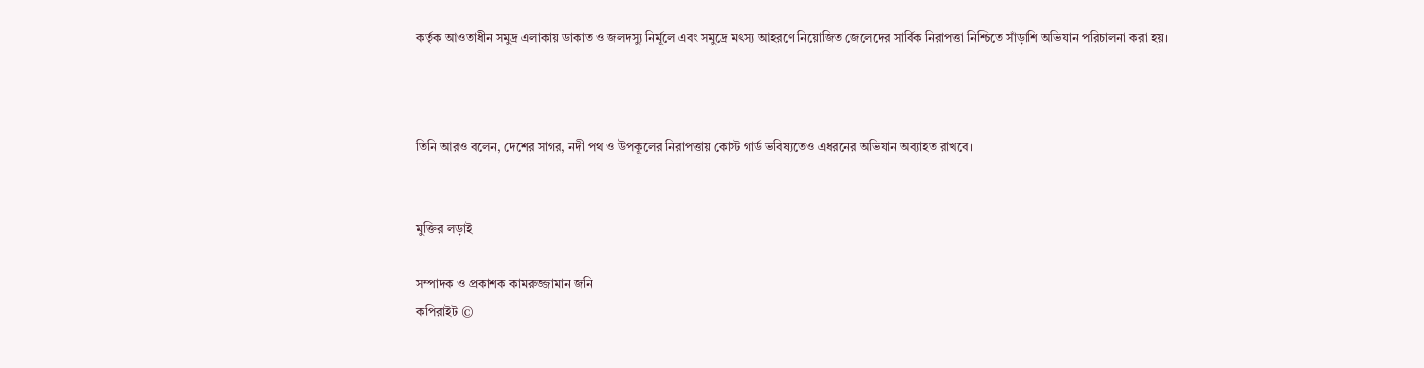কর্তৃক আওতাধীন সমুদ্র এলাকায় ডাকাত ও জলদস্যু নির্মূলে এবং সমুদ্রে মৎস্য আহরণে নিয়োজিত জেলেদের সার্বিক নিরাপত্তা নিশ্চিতে সাঁড়াশি অভিযান পরিচালনা করা হয়।



তিনি আরও বলেন, দেশের সাগর, নদী পথ ও উপকূলের নিরাপত্তায় কোস্ট গার্ড ভবিষ্যতেও এধরনের অভিযান অব্যাহত রাখবে।


মুক্তির লড়াই

সম্পাদক ও প্রকাশক কামরুজ্জামান জনি
কপিরাইট ©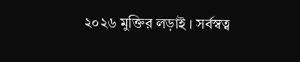২০২৬ মুক্তির লড়াই । সর্বস্বত্ব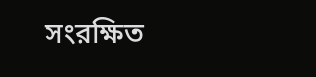সংরক্ষিত